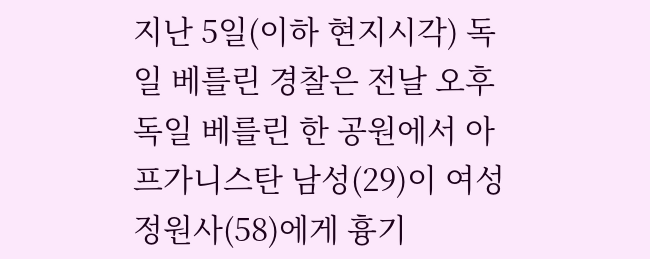지난 5일(이하 현지시각) 독일 베를린 경찰은 전날 오후 독일 베를린 한 공원에서 아프가니스탄 남성(29)이 여성 정원사(58)에게 흉기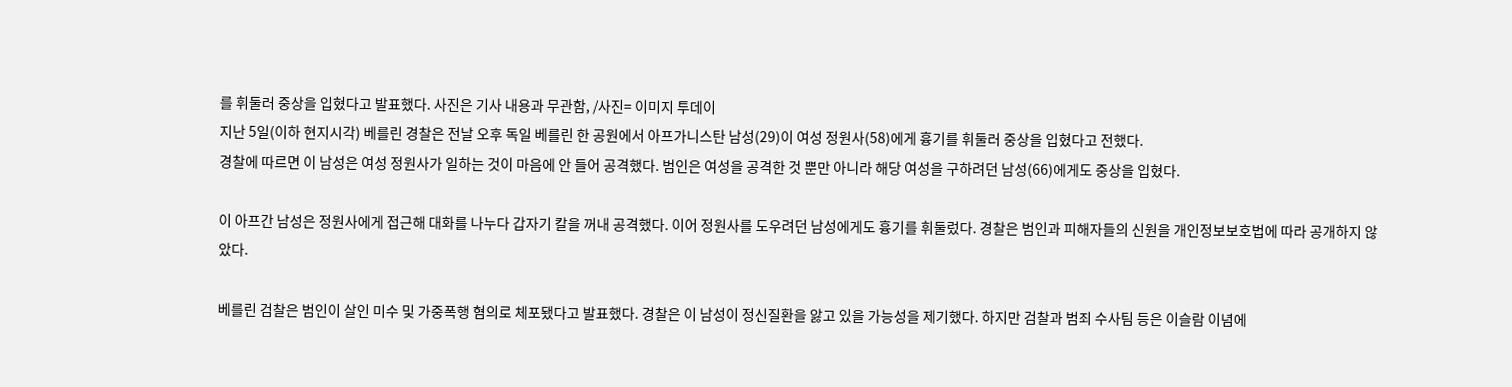를 휘둘러 중상을 입혔다고 발표했다. 사진은 기사 내용과 무관함, /사진= 이미지 투데이
지난 5일(이하 현지시각) 베를린 경찰은 전날 오후 독일 베를린 한 공원에서 아프가니스탄 남성(29)이 여성 정원사(58)에게 흉기를 휘둘러 중상을 입혔다고 전했다.
경찰에 따르면 이 남성은 여성 정원사가 일하는 것이 마음에 안 들어 공격했다. 범인은 여성을 공격한 것 뿐만 아니라 해당 여성을 구하려던 남성(66)에게도 중상을 입혔다.

이 아프간 남성은 정원사에게 접근해 대화를 나누다 갑자기 칼을 꺼내 공격했다. 이어 정원사를 도우려던 남성에게도 흉기를 휘둘렀다. 경찰은 범인과 피해자들의 신원을 개인정보보호법에 따라 공개하지 않았다.

베를린 검찰은 범인이 살인 미수 및 가중폭행 혐의로 체포됐다고 발표했다. 경찰은 이 남성이 정신질환을 앓고 있을 가능성을 제기했다. 하지만 검찰과 범죄 수사팀 등은 이슬람 이념에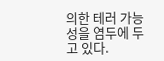의한 테러 가능성을 염두에 두고 있다.